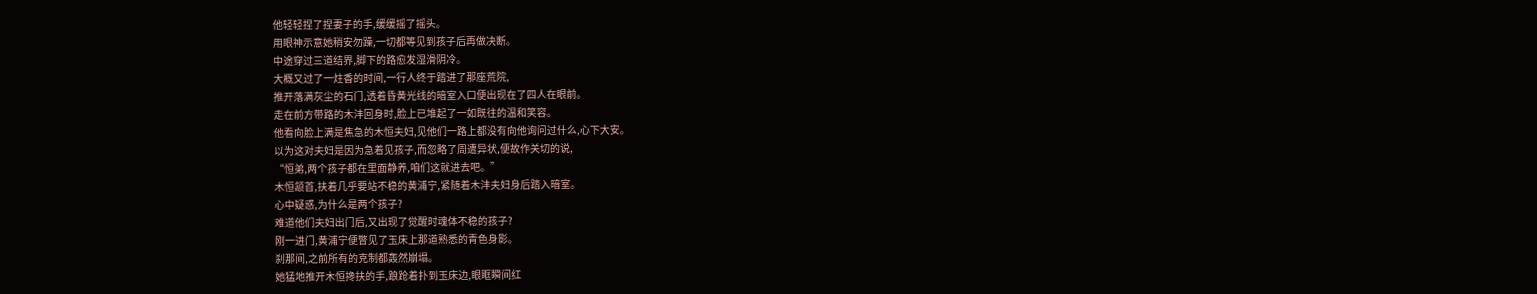他轻轻捏了捏妻子的手,缓缓摇了摇头。
用眼神示意她稍安勿躁,一切都等见到孩子后再做决断。
中途穿过三道结界,脚下的路愈发湿滑阴冷。
大概又过了一炷香的时间,一行人终于踏进了那座荒院,
推开落满灰尘的石门,透着昏黄光线的暗室入口便出现在了四人在眼前。
走在前方带路的木沣回身时,脸上已堆起了一如既往的温和笑容。
他看向脸上满是焦急的木恒夫妇,见他们一路上都没有向他询问过什么,心下大安。
以为这对夫妇是因为急着见孩子,而忽略了周遭异状,便故作关切的说,
“恒弟,两个孩子都在里面静养,咱们这就进去吧。”
木恒颔首,扶着几乎要站不稳的黄浦宁,紧随着木沣夫妇身后踏入暗室。
心中疑惑,为什么是两个孩子?
难道他们夫妇出门后,又出现了觉醒时魂体不稳的孩子?
刚一进门,黄浦宁便瞥见了玉床上那道熟悉的青色身影。
刹那间,之前所有的克制都轰然崩塌。
她猛地推开木恒搀扶的手,踉跄着扑到玉床边,眼眶瞬间红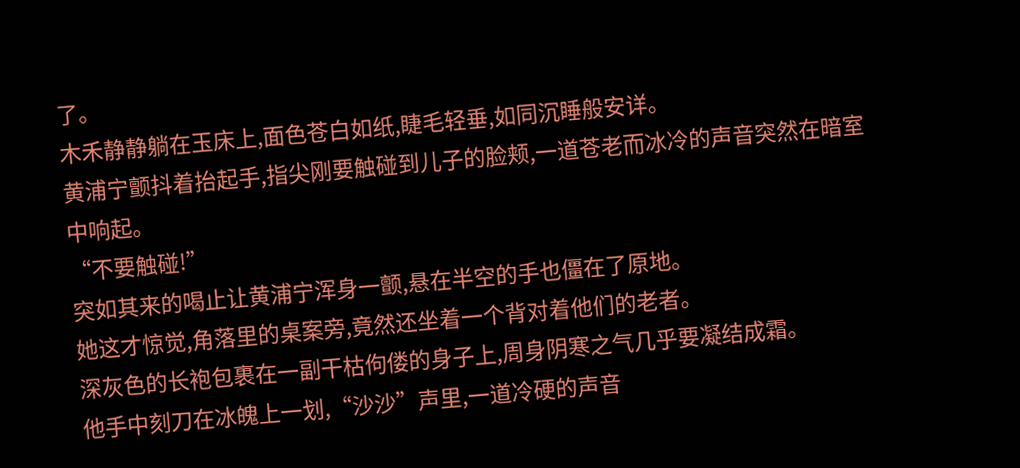了。
木禾静静躺在玉床上,面色苍白如纸,睫毛轻垂,如同沉睡般安详。
黄浦宁颤抖着抬起手,指尖刚要触碰到儿子的脸颊,一道苍老而冰冷的声音突然在暗室中响起。
“不要触碰!”
突如其来的喝止让黄浦宁浑身一颤,悬在半空的手也僵在了原地。
她这才惊觉,角落里的桌案旁,竟然还坐着一个背对着他们的老者。
深灰色的长袍包裹在一副干枯佝偻的身子上,周身阴寒之气几乎要凝结成霜。
他手中刻刀在冰魄上一划,“沙沙”声里,一道冷硬的声音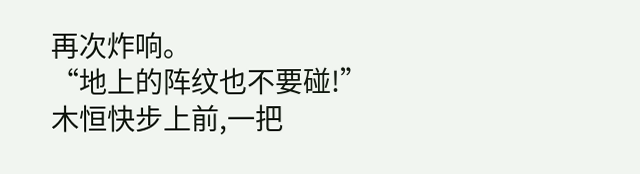再次炸响。
“地上的阵纹也不要碰!”
木恒快步上前,一把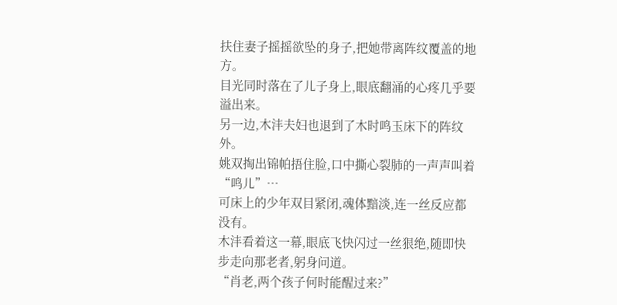扶住妻子摇摇欲坠的身子,把她带离阵纹覆盖的地方。
目光同时落在了儿子身上,眼底翻涌的心疼几乎要溢出来。
另一边,木沣夫妇也退到了木时鸣玉床下的阵纹外。
姚双掏出锦帕捂住脸,口中撕心裂肺的一声声叫着“鸣儿”…
可床上的少年双目紧闭,魂体黯淡,连一丝反应都没有。
木沣看着这一幕,眼底飞快闪过一丝狠绝,随即快步走向那老者,躬身问道。
“肖老,两个孩子何时能醒过来?”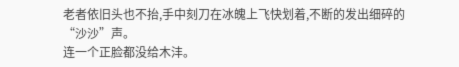老者依旧头也不抬,手中刻刀在冰魄上飞快划着,不断的发出细碎的“沙沙”声。
连一个正脸都没给木沣。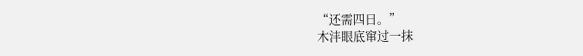“还需四日。”
木沣眼底窜过一抹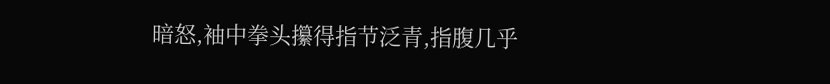暗怒,袖中拳头攥得指节泛青,指腹几乎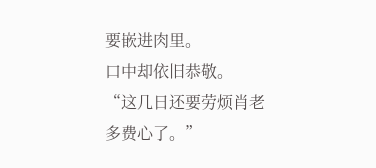要嵌进肉里。
口中却依旧恭敬。
“这几日还要劳烦肖老多费心了。”